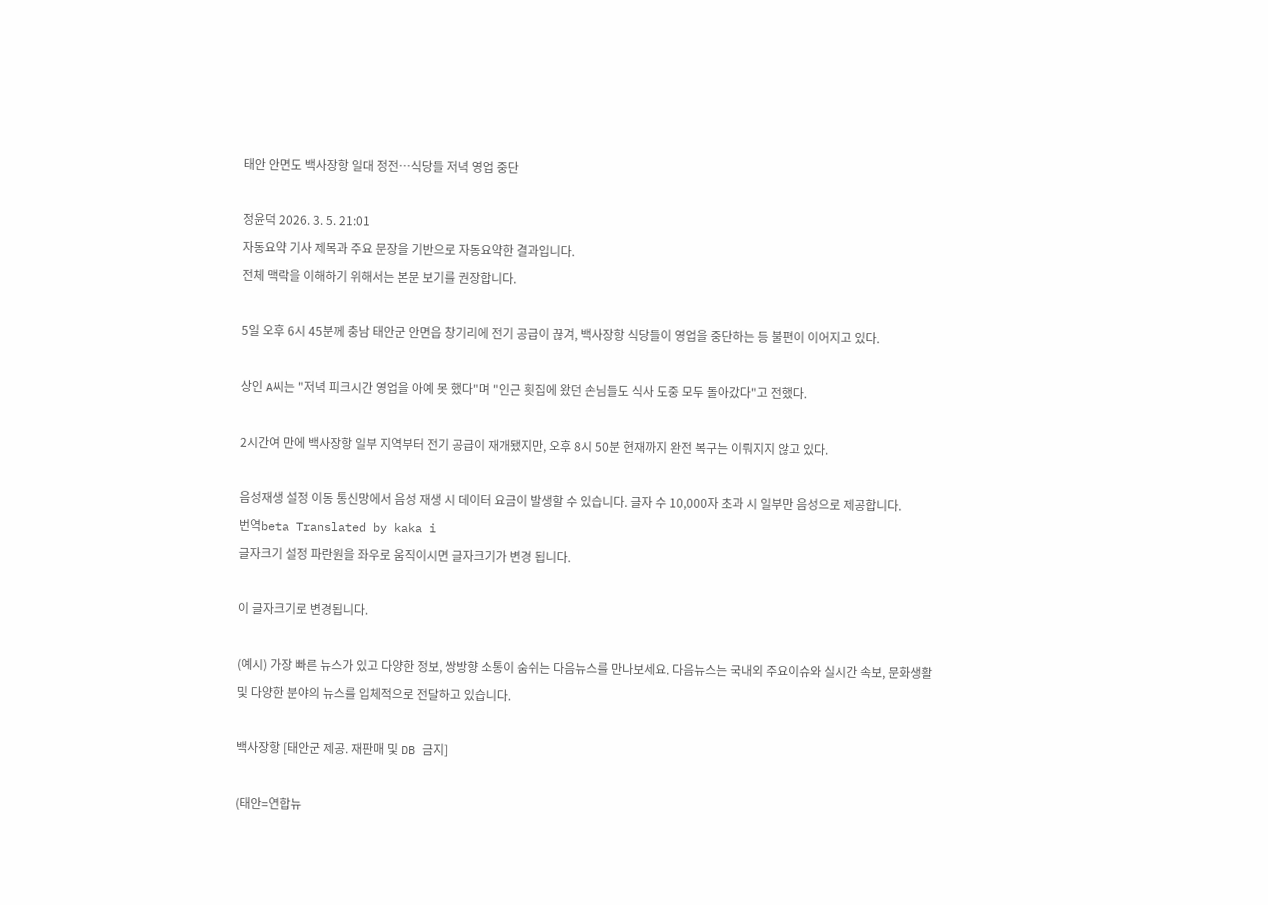태안 안면도 백사장항 일대 정전…식당들 저녁 영업 중단

정윤덕 2026. 3. 5. 21:01
자동요약 기사 제목과 주요 문장을 기반으로 자동요약한 결과입니다.
전체 맥락을 이해하기 위해서는 본문 보기를 권장합니다.

5일 오후 6시 45분께 충남 태안군 안면읍 창기리에 전기 공급이 끊겨, 백사장항 식당들이 영업을 중단하는 등 불편이 이어지고 있다.

상인 A씨는 "저녁 피크시간 영업을 아예 못 했다"며 "인근 횟집에 왔던 손님들도 식사 도중 모두 돌아갔다"고 전했다.

2시간여 만에 백사장항 일부 지역부터 전기 공급이 재개됐지만, 오후 8시 50분 현재까지 완전 복구는 이뤄지지 않고 있다.

음성재생 설정 이동 통신망에서 음성 재생 시 데이터 요금이 발생할 수 있습니다. 글자 수 10,000자 초과 시 일부만 음성으로 제공합니다.
번역beta Translated by kaka i
글자크기 설정 파란원을 좌우로 움직이시면 글자크기가 변경 됩니다.

이 글자크기로 변경됩니다.

(예시) 가장 빠른 뉴스가 있고 다양한 정보, 쌍방향 소통이 숨쉬는 다음뉴스를 만나보세요. 다음뉴스는 국내외 주요이슈와 실시간 속보, 문화생활 및 다양한 분야의 뉴스를 입체적으로 전달하고 있습니다.

백사장항 [태안군 제공. 재판매 및 DB 금지]

(태안=연합뉴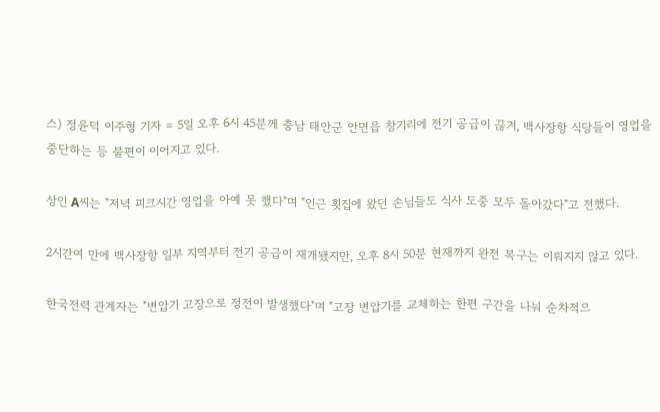스) 정윤덕 이주형 기자 = 5일 오후 6시 45분께 충남 태안군 안면읍 창기리에 전기 공급이 끊겨, 백사장항 식당들이 영업을 중단하는 등 불편이 이어지고 있다.

상인 A씨는 "저녁 피크시간 영업을 아예 못 했다"며 "인근 횟집에 왔던 손님들도 식사 도중 모두 돌아갔다"고 전했다.

2시간여 만에 백사장항 일부 지역부터 전기 공급이 재개됐지만, 오후 8시 50분 현재까지 완전 복구는 이뤄지지 않고 있다.

한국전력 관계자는 "변압기 고장으로 정전이 발생했다"며 "고장 변압기를 교체하는 한편 구간을 나눠 순차적으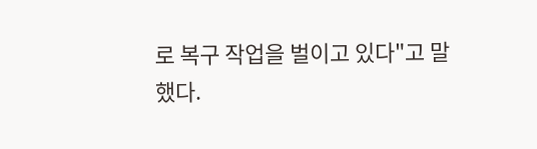로 복구 작업을 벌이고 있다"고 말했다.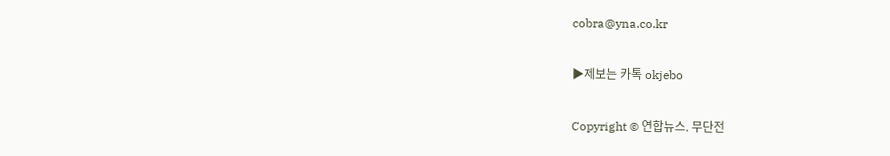cobra@yna.co.kr

▶제보는 카톡 okjebo

Copyright © 연합뉴스. 무단전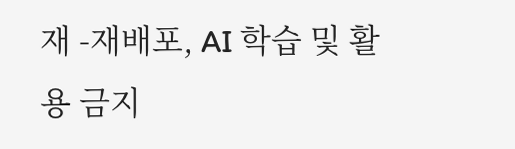재 -재배포, AI 학습 및 활용 금지